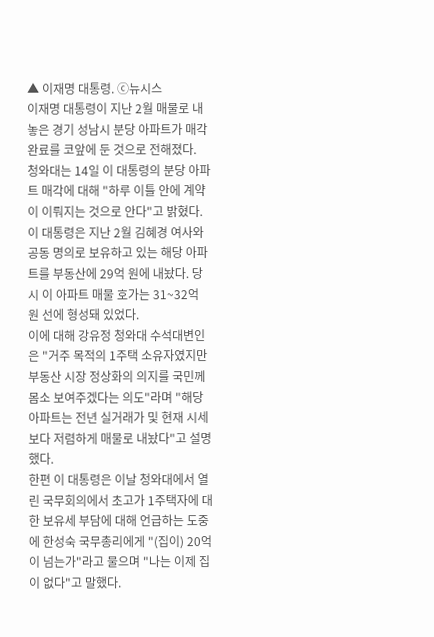▲ 이재명 대통령. ⓒ뉴시스
이재명 대통령이 지난 2월 매물로 내놓은 경기 성남시 분당 아파트가 매각 완료를 코앞에 둔 것으로 전해졌다.
청와대는 14일 이 대통령의 분당 아파트 매각에 대해 "하루 이틀 안에 계약이 이뤄지는 것으로 안다"고 밝혔다.
이 대통령은 지난 2월 김혜경 여사와 공동 명의로 보유하고 있는 해당 아파트를 부동산에 29억 원에 내놨다. 당시 이 아파트 매물 호가는 31~32억 원 선에 형성돼 있었다.
이에 대해 강유정 청와대 수석대변인은 "거주 목적의 1주택 소유자였지만 부동산 시장 정상화의 의지를 국민께 몸소 보여주겠다는 의도"라며 "해당 아파트는 전년 실거래가 및 현재 시세보다 저렴하게 매물로 내놨다"고 설명했다.
한편 이 대통령은 이날 청와대에서 열린 국무회의에서 초고가 1주택자에 대한 보유세 부담에 대해 언급하는 도중에 한성숙 국무총리에게 "(집이) 20억이 넘는가"라고 물으며 "나는 이제 집이 없다"고 말했다.